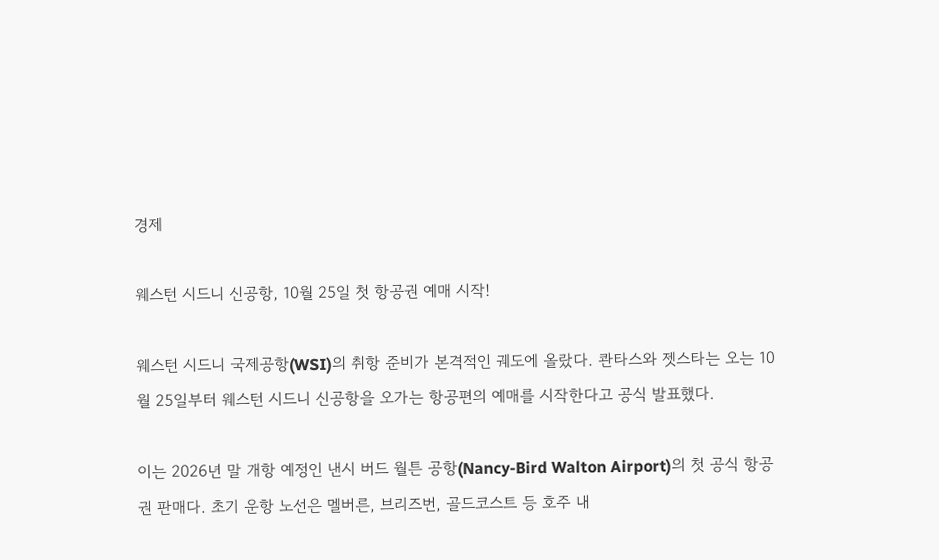경제

웨스턴 시드니 신공항, 10월 25일 첫 항공권 예매 시작!

웨스턴 시드니 국제공항(WSI)의 취항 준비가 본격적인 궤도에 올랐다. 콴타스와 젯스타는 오는 10월 25일부터 웨스턴 시드니 신공항을 오가는 항공편의 예매를 시작한다고 공식 발표했다.

이는 2026년 말 개항 예정인 낸시 버드 월튼 공항(Nancy-Bird Walton Airport)의 첫 공식 항공권 판매다. 초기 운항 노선은 멜버른, 브리즈번, 골드코스트 등 호주 내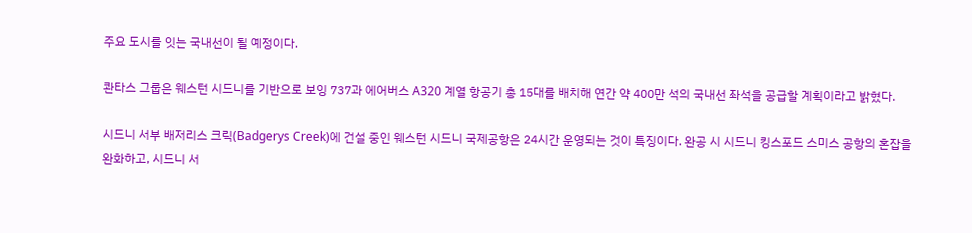주요 도시를 잇는 국내선이 될 예정이다.

콴타스 그룹은 웨스턴 시드니를 기반으로 보잉 737과 에어버스 A320 계열 항공기 총 15대를 배치해 연간 약 400만 석의 국내선 좌석을 공급할 계획이라고 밝혔다.

시드니 서부 배저리스 크릭(Badgerys Creek)에 건설 중인 웨스턴 시드니 국제공항은 24시간 운영되는 것이 특징이다. 완공 시 시드니 킹스포드 스미스 공항의 혼잡을 완화하고, 시드니 서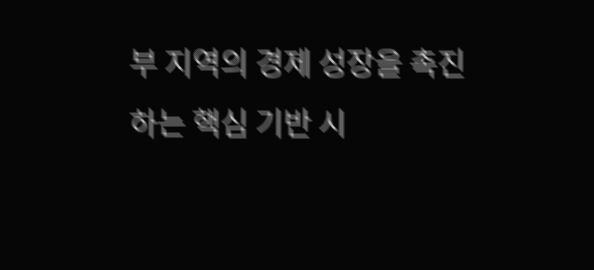부 지역의 경제 성장을 촉진하는 핵심 기반 시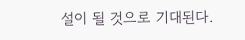설이 될 것으로 기대된다.